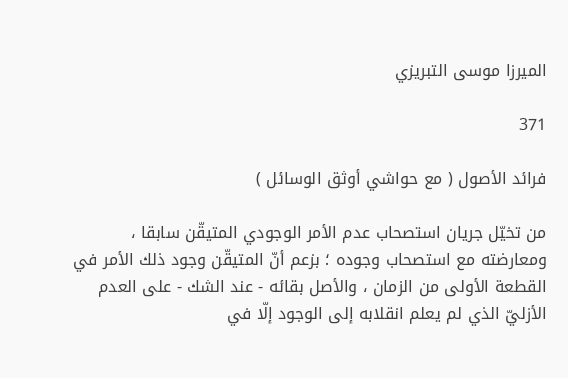الميرزا موسى التبريزي

371

فرائد الأصول ( مع حواشي أوثق الوسائل )

من تخيّل جريان استصحاب عدم الأمر الوجودي المتيقّن سابقا ، ومعارضته مع استصحاب وجوده ؛ بزعم أنّ المتيقّن وجود ذلك الأمر في القطعة الأولى من الزمان ، والأصل بقائه - عند الشك - على العدم الأزليّ الذي لم يعلم انقلابه إلى الوجود إلّا في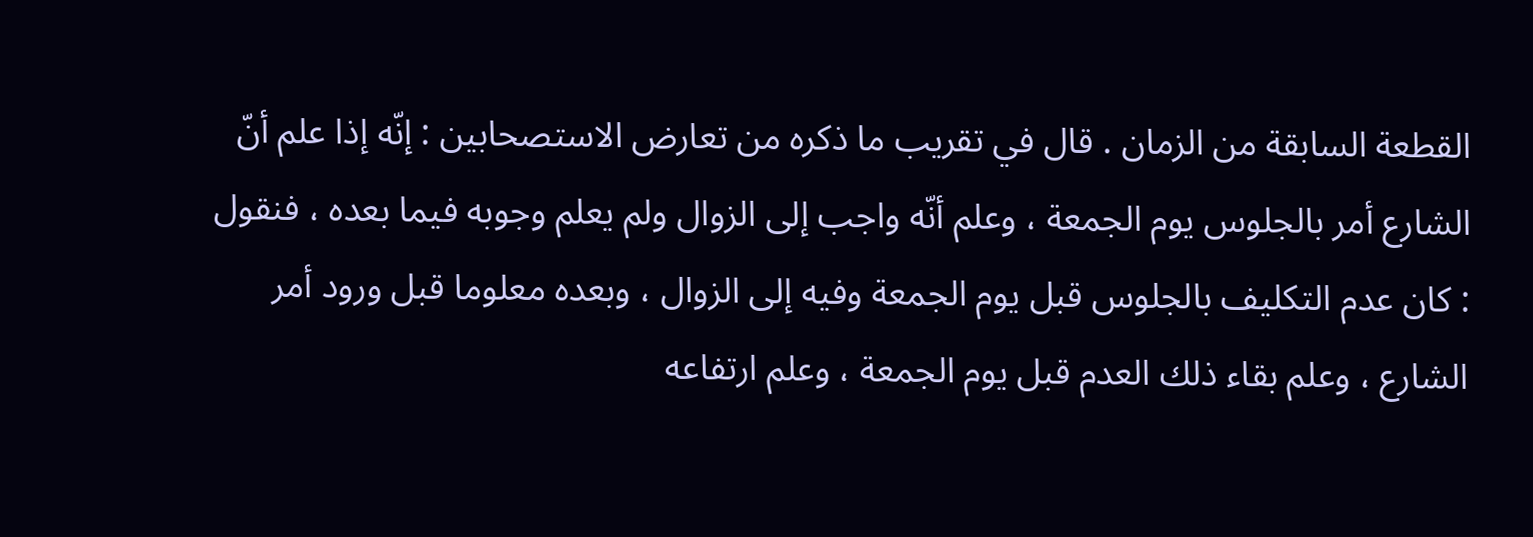القطعة السابقة من الزمان . قال في تقريب ما ذكره من تعارض الاستصحابين : إنّه إذا علم أنّ الشارع أمر بالجلوس يوم الجمعة ، وعلم أنّه واجب إلى الزوال ولم يعلم وجوبه فيما بعده ، فنقول : كان عدم التكليف بالجلوس قبل يوم الجمعة وفيه إلى الزوال ، وبعده معلوما قبل ورود أمر الشارع ، وعلم بقاء ذلك العدم قبل يوم الجمعة ، وعلم ارتفاعه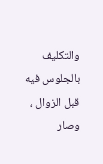والتكليف بالجلوس فيه قبل الزوال ، وصار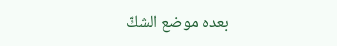بعده موضع الشكّ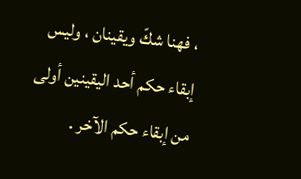، فهنا شكّ ويقينان ، وليس إبقاء حكم أحد اليقينين أولى من إبقاء حكم الآخر .